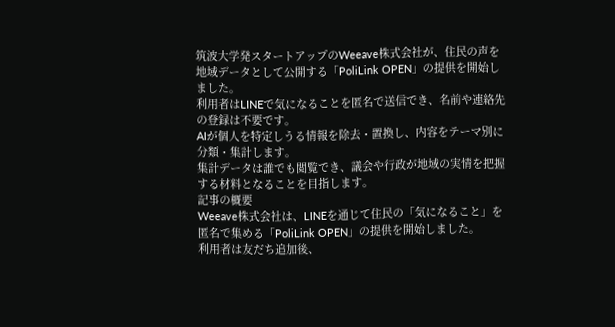筑波大学発スタートアップのWeeave株式会社が、住民の声を地域データとして公開する「PoliLink OPEN」の提供を開始しました。
利用者はLINEで気になることを匿名で送信でき、名前や連絡先の登録は不要です。
AIが個人を特定しうる情報を除去・置換し、内容をテーマ別に分類・集計します。
集計データは誰でも閲覧でき、議会や行政が地域の実情を把握する材料となることを目指します。
記事の概要
Weeave株式会社は、LINEを通じて住民の「気になること」を匿名で集める「PoliLink OPEN」の提供を開始しました。
利用者は友だち追加後、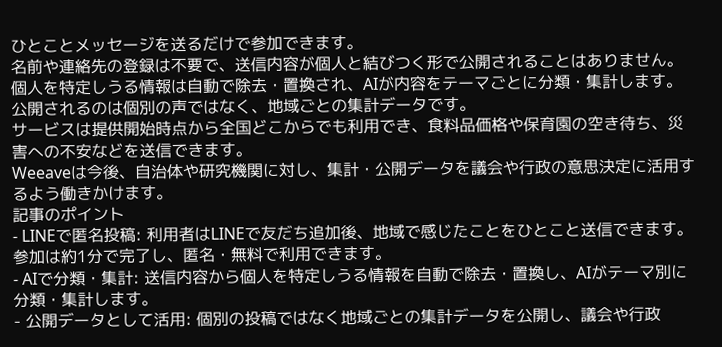ひとことメッセージを送るだけで参加できます。
名前や連絡先の登録は不要で、送信内容が個人と結びつく形で公開されることはありません。
個人を特定しうる情報は自動で除去・置換され、AIが内容をテーマごとに分類・集計します。
公開されるのは個別の声ではなく、地域ごとの集計データです。
サービスは提供開始時点から全国どこからでも利用でき、食料品価格や保育園の空き待ち、災害への不安などを送信できます。
Weeaveは今後、自治体や研究機関に対し、集計・公開データを議会や行政の意思決定に活用するよう働きかけます。
記事のポイント
- LINEで匿名投稿: 利用者はLINEで友だち追加後、地域で感じたことをひとこと送信できます。参加は約1分で完了し、匿名・無料で利用できます。
- AIで分類・集計: 送信内容から個人を特定しうる情報を自動で除去・置換し、AIがテーマ別に分類・集計します。
- 公開データとして活用: 個別の投稿ではなく地域ごとの集計データを公開し、議会や行政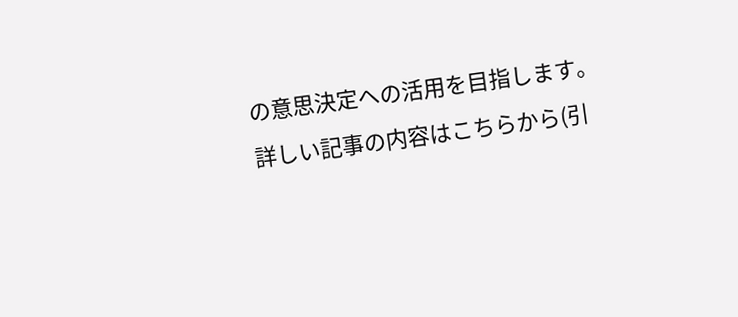の意思決定への活用を目指します。
詳しい記事の内容はこちらから(引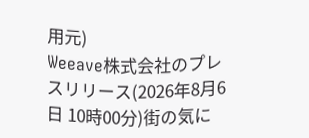用元)
Weeave株式会社のプレスリリース(2026年8月6日 10時00分)街の気に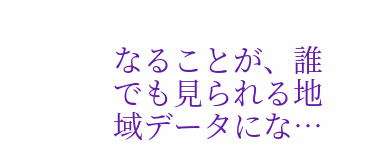なることが、誰でも見られる地域データにな…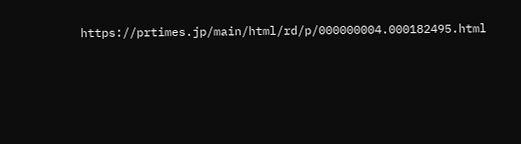https://prtimes.jp/main/html/rd/p/000000004.000182495.html